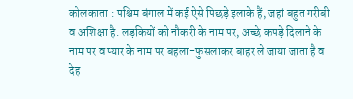कोलकाता : पश्चिम बंगाल में कई ऐसे पिछड़े इलाके हैं, जहां बहुत गरीबी व अशिक्षा है. लड़कियों को नौकरी के नाम पर, अच्छे कपड़े दिलाने के नाम पर व प्यार के नाम पर बहला-फुसलाकर बाहर ले जाया जाता है व देह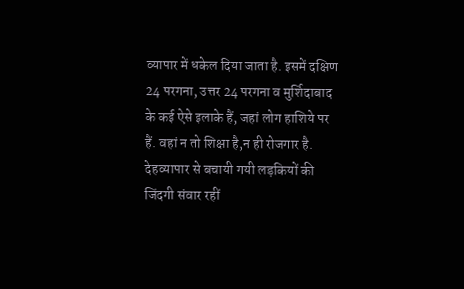व्यापार में धकेल दिया जाता है. इसमें दक्षिण 24 परगना, उत्तर 24 परगना व मुर्शिदाबाद के कई ऐसे इलाके हैं, जहां लोग हाशिये पर हैं. वहां न तो शिक्षा है,न ही रोजगार है.
देहव्यापार से बचायी गयी लड़कियों की जिंदगी संवार रहीं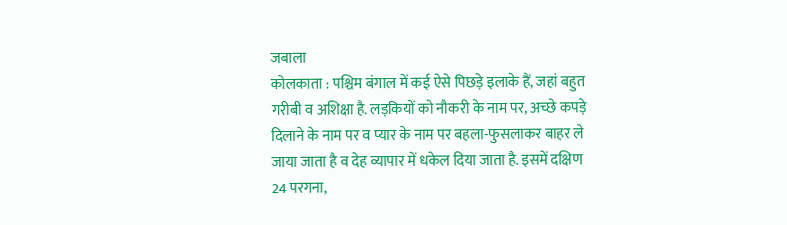जबाला
कोलकाता : पश्चिम बंगाल में कई ऐसे पिछड़े इलाके हैं, जहां बहुत गरीबी व अशिक्षा है. लड़कियों को नौकरी के नाम पर, अच्छे कपड़े दिलाने के नाम पर व प्यार के नाम पर बहला-फुसलाकर बाहर ले जाया जाता है व देह व्यापार में धकेल दिया जाता है. इसमें दक्षिण 24 परगना,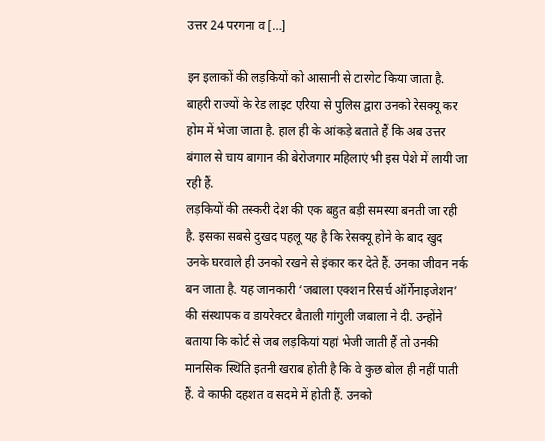उत्तर 24 परगना व […]

इन इलाकों की लड़कियों को आसानी से टारगेट किया जाता है. बाहरी राज्यों के रेड लाइट एरिया से पुलिस द्वारा उनको रेसक्यू कर होम में भेजा जाता है. हाल ही के आंकड़े बताते हैं कि अब उत्तर बंगाल से चाय बागान की बेरोजगार महिलाएं भी इस पेशे में लायी जा रही हैं.
लड़कियों की तस्करी देश की एक बहुत बड़ी समस्या बनती जा रही है. इसका सबसे दुखद पहलू यह है कि रेसक्यू होने के बाद खुद उनके घरवाले ही उनको रखने से इंकार कर देते हैं. उनका जीवन नर्क बन जाता है. यह जानकारी ‘जबाला एक्शन रिसर्च ऑर्गेनाइजेशन’ की संस्थापक व डायरेक्टर बैताली गांगुली जबाला ने दी. उन्होंने बताया कि कोर्ट से जब लड़कियां यहां भेजी जाती हैं तो उनकी मानसिक स्थिति इतनी खराब होती है कि वे कुछ बोल ही नहीं पाती हैं. वे काफी दहशत व सदमे में होती हैं. उनको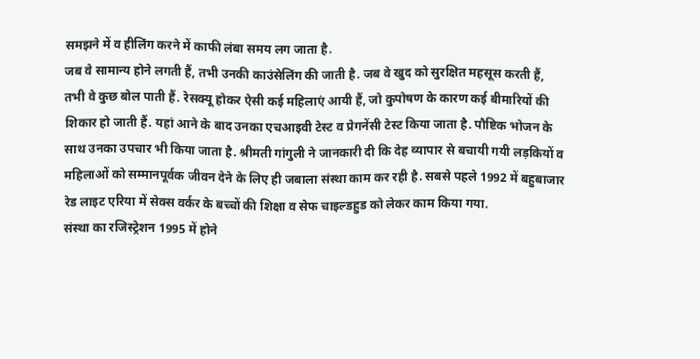समझने में व हीलिंग करने में काफी लंबा समय लग जाता है.
जब वे सामान्य होने लगती हैं, तभी उनकी काउंसेलिंग की जाती है. जब वे खुद को सुरक्षित महसूस करती हैं, तभी वे कुछ बोल पाती हैं. रेसक्यू होकर ऐसी कई महिलाएं आयी हैं, जो कुपोषण के कारण कई बीमारियों की शिकार हो जाती हैं. यहां आने के बाद उनका एचआइवी टेस्ट व प्रेगनेंसी टेस्ट किया जाता है. पौष्टिक भोजन के साथ उनका उपचार भी किया जाता है. श्रीमती गांगुली ने जानकारी दी कि देह व्यापार से बचायी गयी लड़कियों व महिलाओं को सम्मानपूर्वक जीवन देने के लिए ही जबाला संस्था काम कर रही है. सबसे पहले 1992 में बहुबाजार रेड लाइट एरिया में सेक्स वर्कर के बच्चों की शिक्षा व सेफ चाइल्डहुड को लेकर काम किया गया.
संस्था का रजिस्ट्रेशन 1995 में होने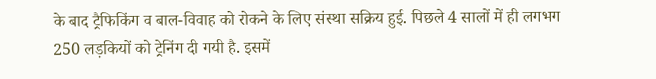के बाद ट्रैफिकिंग व बाल-विवाह को रोकने के लिए संस्था सक्रिय हुई. पिछले 4 सालों में ही लगभग 250 लड़कियों को ट्रेनिंग दी गयी है. इसमें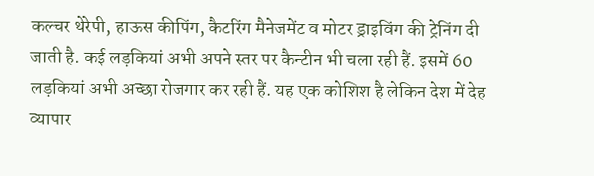कल्चर थेरेपी, हाऊस कीपिंग, कैटरिंग मैनेजमेंट व मोटर ड्राइविंग की ट्रेनिंग दी जाती है. कई लड़कियां अभी अपने स्तर पर कैन्टीन भी चला रही हैं. इसमें 60 लड़कियां अभी अच्छा रोजगार कर रही हैं. यह एक कोशिश है लेकिन देश में देह व्यापार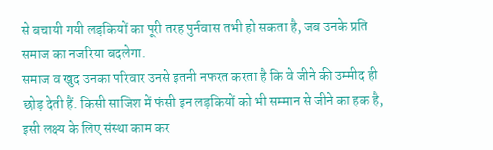से बचायी गयी लड़कियों का पूरी तरह पुर्नवास तभी हो सकता है, जब उनके प्रति समाज का नजरिया बदलेगा.
समाज व खुद उनका परिवार उनसे इतनी नफरत करता है कि वे जीने की उम्मीद ही छोड़ देती हैं. किसी साजिश में फंसी इन लड़कियों को भी सम्मान से जीने का हक है, इसी लक्ष्य के लिए संस्था काम कर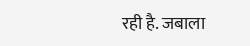रही है. जबाला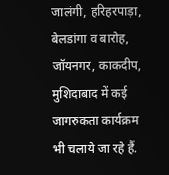जालंगी, हरिहरपाड़ा, बेलडांगा व बारोह, जॉयनगर, काकदीप, मुशिदाबाद में कई जागरुकता कार्यक्रम भी चलाये जा रहे हैं.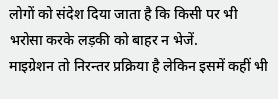लोगों को संदेश दिया जाता है कि किसी पर भी भरोसा करके लड़की को बाहर न भेजें.
माइग्रेशन तो निरन्तर प्रक्रिया है लेकिन इसमें कहीं भी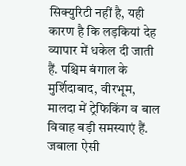सिक्युरिटी नहीं है, यही कारण है कि लड़कियां देह व्यापार में धकेल दी जाती हैं. पश्चिम बंगाल के मुर्शिदाबाद, वीरभूम, मालदा में ट्रेफिकिंग व बाल विवाह बड़ी समस्याएं हैं. जबाला ऐसी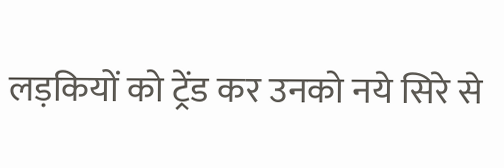लड़कियों को ट्रेंड कर उनको नये सिरे से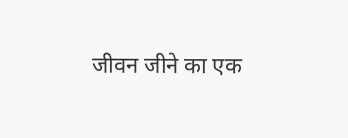जीवन जीने का एक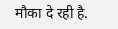मौका दे रही है.